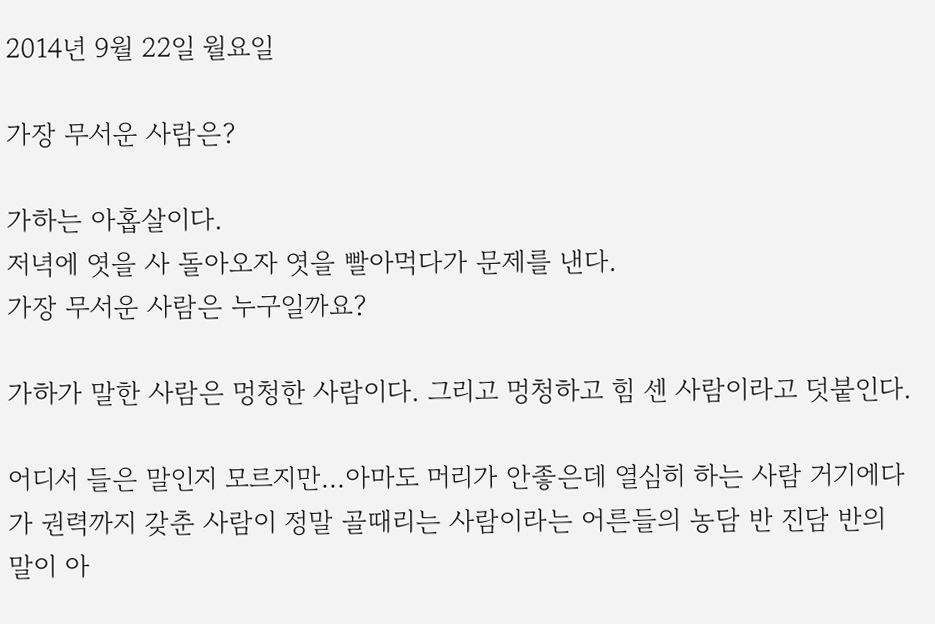2014년 9월 22일 월요일

가장 무서운 사람은?

가하는 아홉살이다.
저녁에 엿을 사 돌아오자 엿을 빨아먹다가 문제를 낸다.
가장 무서운 사람은 누구일까요?

가하가 말한 사람은 멍청한 사람이다. 그리고 멍청하고 힘 센 사람이라고 덧붙인다.

어디서 들은 말인지 모르지만...아마도 머리가 안좋은데 열심히 하는 사람 거기에다가 권력까지 갖춘 사람이 정말 골때리는 사람이라는 어른들의 농담 반 진담 반의 말이 아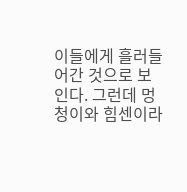이들에게 흘러들어간 것으로 보인다. 그런데 멍청이와 힘센이라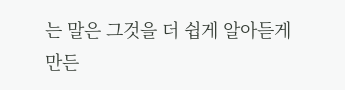는 말은 그것을 더 쉽게 알아듣게 만든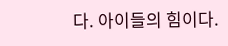다. 아이들의 힘이다.